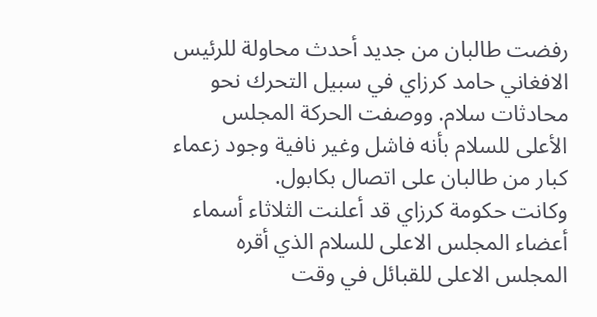رفضت طالبان من جديد أحدث محاولة للرئيس الافغاني حامد كرزاي في سبيل التحرك نحو محادثات سلام. ووصفت الحركة المجلس الأعلى للسلام بأنه فاشل وغير نافية وجود زعماء كبار من طالبان على اتصال بكابول.
وكانت حكومة كرزاي قد أعلنت الثلاثاء أسماء أعضاء المجلس الاعلى للسلام الذي أقره المجلس الاعلى للقبائل في وقت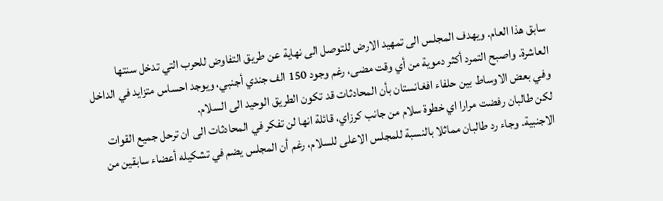سابق هذا العام. ويهدف المجلس الى تمهيد الارض للتوصل الى نهاية عن طريق التفاوض للحرب التي تدخل سنتها العاشرة. واصبح التمرد أكثر دموية من أي وقت مضى، رغم وجود 150 الف جندي أجنبي، ويوجد احساس متزايد في الداخل وفي بعض الاوساط بين حلفاء افغانستان بأن المحادثات قد تكون الطريق الوحيد الى السلام.
لكن طالبان رفضت مرارا اي خطوة سلام من جانب كرزاي، قائلة انها لن تفكر في المحادثات الى ان ترحل جميع القوات الاجنبية. وجاء رد طالبان مماثلا بالنسبة للمجلس الاعلى للسلام، رغم أن المجلس يضم في تشكيله أعضاء سابقين من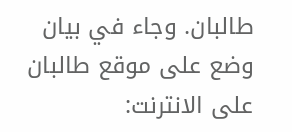طالبان. وجاء في بيان وضع على موقع طالبان على الانترنت: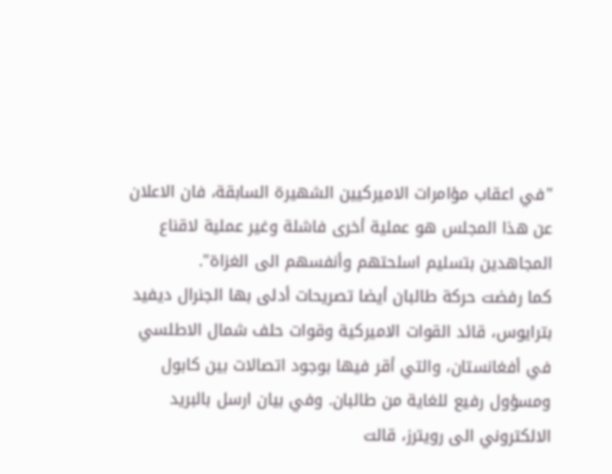"في اعقاب مؤامرات الاميركيين الشهيرة السابقة، فان الاعلان عن هذا المجلس هو عملية أخرى فاشلة وغير عملية لاقناع المجاهدين بتسليم اسلحتهم وأنفسهم الى الغزاة".
كما رفضت حركة طالبان أيضا تصريحات أدلى بها الجنرال ديفيد بترايوس، قائد القوات الاميركية وقوات حلف شمال الاطلسي في أفغانستان، والتي أقر فيها بوجود اتصالات بين كابول ومسؤول رفيع للغاية من طالبان. وفي بيان ارسل بالبريد الالكتروني الى رويترز، قالت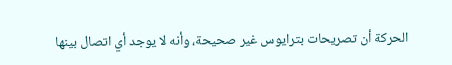الحركة أن تصريحات بترايوس غير صحيحة، وأنه لا يوجد أي اتصال بينها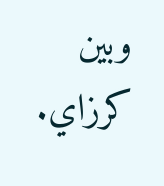وبين كرزاي.